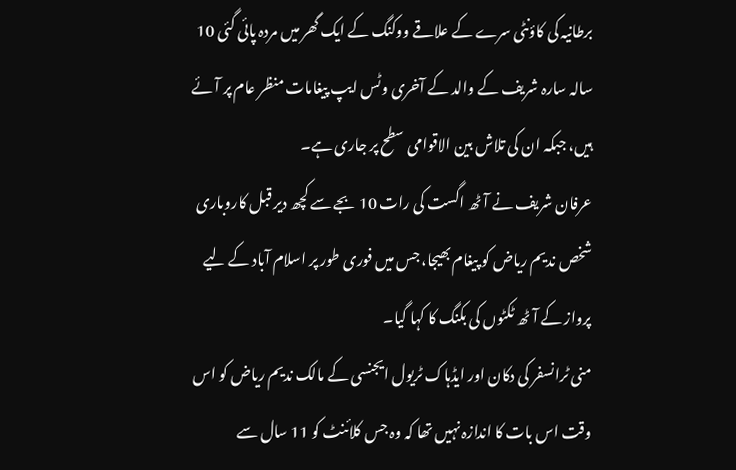برطانیہ کی کاؤنٹی سرے کے علاقے ووکنگ کے ایک گھر میں مردہ پائی گئی 10 سالہ سارہ شریف کے والد کے آخری وٹس ایپ پیغامات منظر عام پر آئے ہیں، جبکہ ان کی تلاش بین الاقوامی سطح پر جاری ہے۔
عرفان شریف نے آٹھ اگست کی رات 10 بجے سے کچھ دیر قبل کاروباری شخص ندیم ریاض کو پیغام بھیجا، جس میں فوری طور پر اسلام آباد کے لیے پرواز کے آٹھ ٹکٹوں کی بکنگ کا کہا گیا۔
منی ٹرانسفر کی دکان اور ایڈہاک ٹریول ایجنسی کے مالک ندیم ریاض کو اس وقت اس بات کا اندازہ نہیں تھا کہ وہ جس کلائنٹ کو 11 سال سے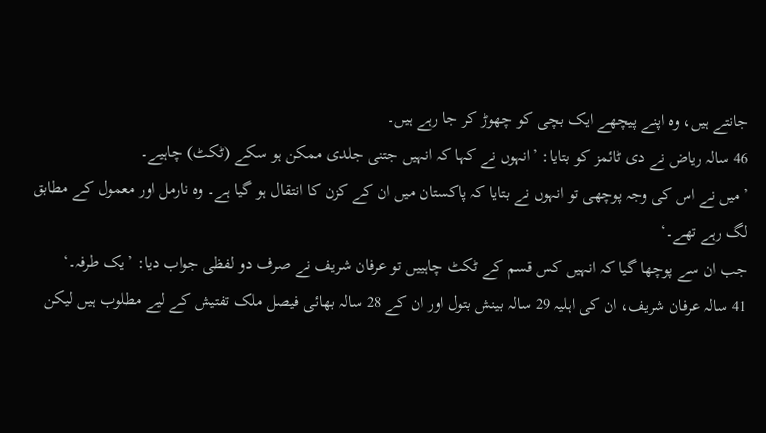جانتے ہیں، وہ اپنے پیچھے ایک بچی کو چھوڑ کر جا رہے ہیں۔
46 سالہ ریاض نے دی ٹائمز کو بتایا: ’انہوں نے کہا کہ انہیں جتنی جلدی ممکن ہو سکے (ٹکٹ) چاہیے۔
’میں نے اس کی وجہ پوچھی تو انہوں نے بتایا کہ پاکستان میں ان کے کزن کا انتقال ہو گیا ہے۔ وہ نارمل اور معمول کے مطابق لگ رہے تھے۔‘
جب ان سے پوچھا گیا کہ انہیں کس قسم کے ٹکٹ چاہییں تو عرفان شریف نے صرف دو لفظی جواب دیا: ’یک طرفہ۔‘
41 سالہ عرفان شریف، ان کی اہلیہ 29 سالہ بینش بتول اور ان کے 28 سالہ بھائی فیصل ملک تفتیش کے لیے مطلوب ہیں لیکن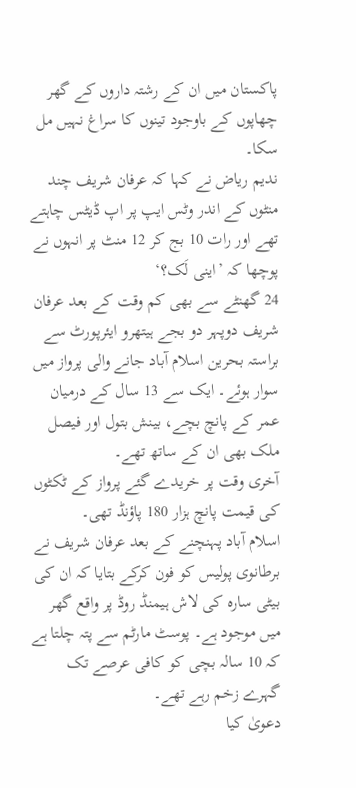پاکستان میں ان کے رشتہ داروں کے گھر چھاپوں کے باوجود تینوں کا سراغ نہیں مل سکا۔
ندیم ریاض نے کہا کہ عرفان شریف چند منٹوں کے اندر وٹس ایپ پر اپ ڈیٹس چاہتے تھے اور رات 10 بج کر 12 منٹ پر انہوں نے پوچھا کہ ’اینی لَک؟‘
24 گھنٹے سے بھی کم وقت کے بعد عرفان شریف دوپہر دو بجے ہیتھرو ایئرپورٹ سے براستہ بحرین اسلام آباد جانے والی پرواز میں سوار ہوئے۔ ایک سے 13 سال کے درمیان عمر کے پانچ بچے، بینش بتول اور فیصل ملک بھی ان کے ساتھ تھے۔
آخری وقت پر خریدے گئے پرواز کے ٹکٹوں کی قیمت پانچ ہزار 180 پاؤنڈ تھی۔
اسلام آباد پہنچنے کے بعد عرفان شریف نے برطانوی پولیس کو فون کرکے بتایا کہ ان کی بیٹی سارہ کی لاش ہیمنڈ روڈ پر واقع گھر میں موجود ہے۔ پوسٹ مارٹم سے پتہ چلتا ہے کہ 10 سالہ بچی کو کافی عرصے تک گہرے زخم رہے تھے۔
دعویٰ کیا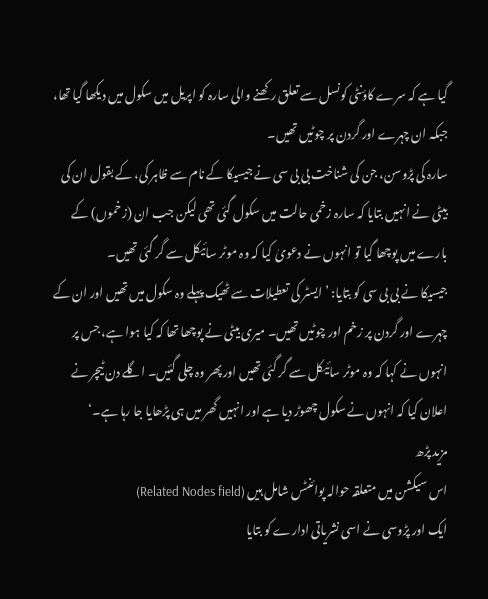گیا ہے کہ سرے کاؤنٹی کونسل سے تعلق رکھنے والی سارہ کو اپریل میں سکول میں دیکھا گیا تھا، جبکہ ان چہرے اور گردن پر چوٹیں تھیں۔
سارہ کی پڑوسن، جن کی شناخت بی بی سی نے جیسیکا کے نام سے ظاہر کی، کے بقول ان کی بیٹی نے انہیں بتایا کہ سارہ زخمی حالت میں سکول گئی تھی لیکن جب ان (زخموں) کے بارے میں پوچھا گیا تو انہوں نے دعویٰ کیا کہ وہ موٹر سائیکل سے گر گئی تھیں۔
جیسیکا نے بی بی سی کو بتایا: ’ایسٹر کی تعطیلات سے ٹھیک پہلے وہ سکول میں تھیں اور ان کے چہرے اور گردن پر زخم اور چوٹیں تھیں۔ میری بیٹی نے پوچھا تھا کہ کیا ہوا ہے، جس پر انہوں نے کہا کہ وہ موٹر سائیکل سے گر گئی تھیں اور پھر وہ چلی گئیں۔ اگلے دن ٹیچر نے اعلان کیا کہ انہوں نے سکول چھوڑ دیا ہے اور انہیں گھر میں ہی پڑھایا جا رہا ہے۔‘
مزید پڑھ
اس سیکشن میں متعلقہ حوالہ پوائنٹس شامل ہیں (Related Nodes field)
ایک اور پڑوسی نے اسی نشریاتی ادارے کو بتایا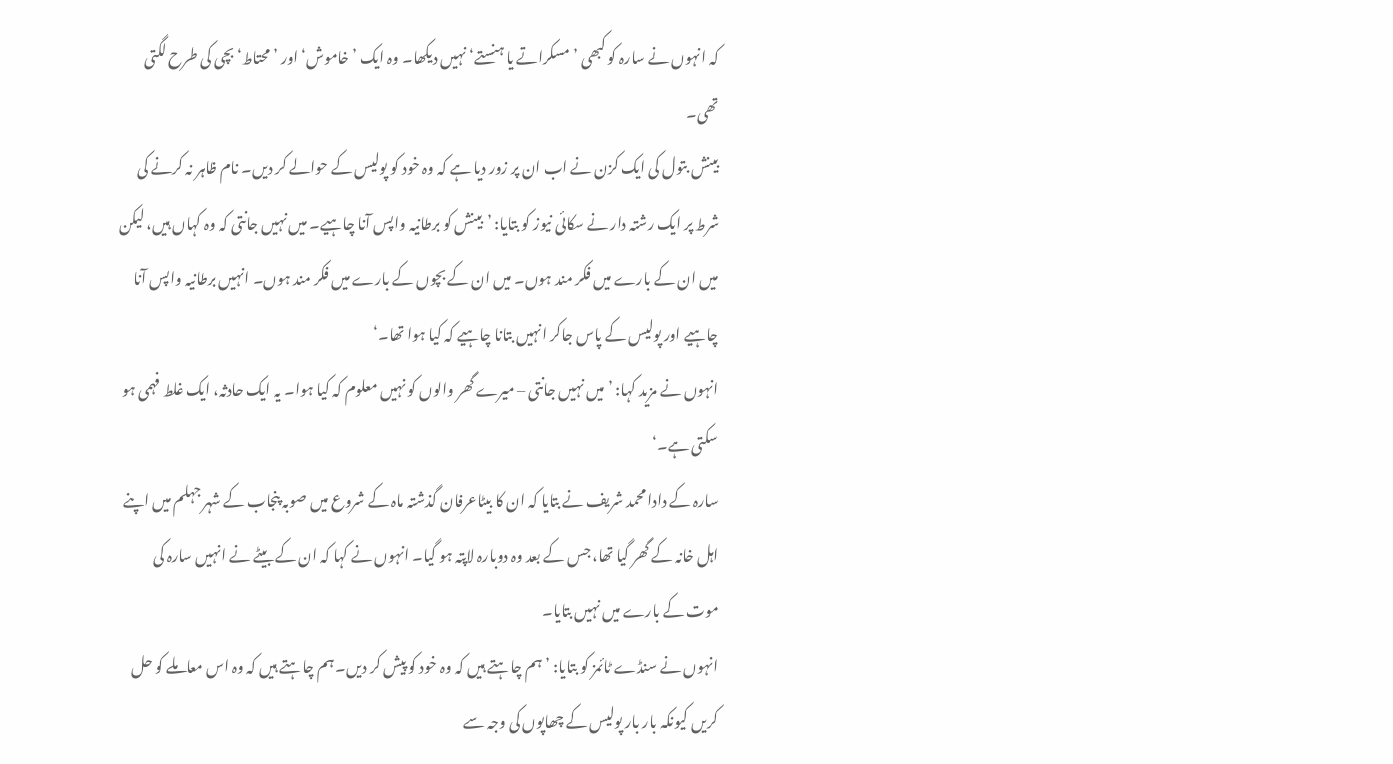کہ انہوں نے سارہ کو کبھی ’مسکراتے یا ہنستے‘ نہیں دیکھا۔ وہ ایک ’خاموش‘ اور ’محتاط‘ بچی کی طرح لگتی تھی۔
بینش بتول کی ایک کزن نے اب ان پر زور دیا ہے کہ وہ خود کو پولیس کے حوالے کر دیں۔ نام ظاہر نہ کرنے کی شرط پر ایک رشتہ دار نے سکائی نیوز کو بتایا: ’بینش کو برطانیہ واپس آنا چاہیے۔ میں نہیں جانتی کہ وہ کہاں ہیں، لیکن میں ان کے بارے میں فکر مند ہوں۔ میں ان کے بچوں کے بارے میں فکر مند ہوں۔ انہیں برطانیہ واپس آنا چاہیے اور پولیس کے پاس جاکر انہیں بتانا چاہیے کہ کیا ہوا تھا۔‘
انہوں نے مزید کہا: ’میں نہیں جانتی – میرے گھر والوں کو نہیں معلوم کہ کیا ہوا۔ یہ ایک حادثہ، ایک غلط فہمی ہو سکتی ہے۔‘
سارہ کے دادا محمد شریف نے بتایا کہ ان کا بیٹاعرفان گذشتہ ماہ کے شروع میں صوبہ پنجاب کے شہر جہلم میں اپنے اہل خانہ کے گھر گیا تھا، جس کے بعد وہ دوبارہ لاپتہ ہو گیا۔ انہوں نے کہا کہ ان کے بیٹے نے انہیں سارہ کی موت کے بارے میں نہیں بتایا۔
انہوں نے سنڈے ٹائمز کو بتایا: ’ہم چاہتے ہیں کہ وہ خود کو پیش کر دیں۔ ہم چاہتے ہیں کہ وہ اس معاملے کو حل کریں کیونکہ بار بار پولیس کے چھاپوں کی وجہ سے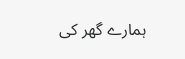ہمارے گھر کی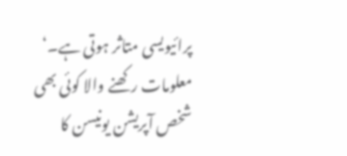پرائیویسی متاثر ہوتی ہے۔‘
معلومات رکھنے والا کوئی بھی شخص آپریشن یونیسن کا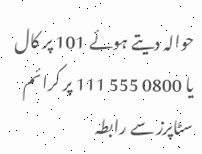حوالہ دیتے ہوئے 101 پر کال یا 0800 555 111 پر کرائم سٹاپرز سے رابطہ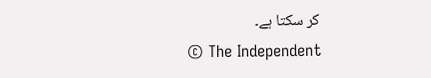کر سکتا ہے۔
© The Independent